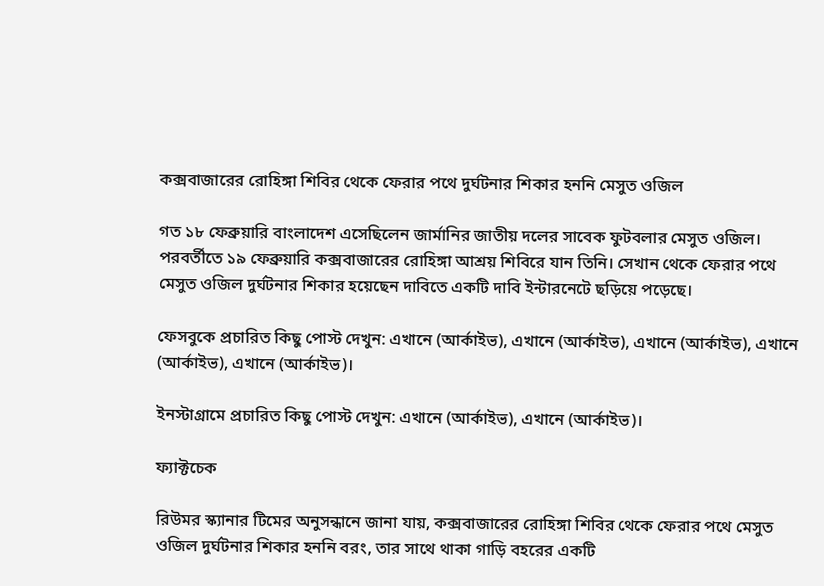কক্সবাজারের রোহিঙ্গা শিবির থেকে ফেরার পথে দুর্ঘটনার শিকার হননি মেসুত ওজিল

গত ১৮ ফেব্রুয়ারি বাংলাদেশ এসেছিলেন জার্মানির জাতীয় দলের সাবেক ফুটবলার মেসুত ওজিল। পরবর্তীতে ১৯ ফেব্রুয়ারি কক্সবাজারের রোহিঙ্গা আশ্রয় শিবিরে যান তিনি। সেখান থেকে ফেরার পথে মেসুত ওজিল দুর্ঘটনার শিকার হয়েছেন দাবিতে একটি দাবি ইন্টারনেটে ছড়িয়ে পড়েছে।

ফেসবুকে প্রচারিত কিছু পোস্ট দেখুন: এখানে (আর্কাইভ), এখানে (আর্কাইভ), এখানে (আর্কাইভ), এখানে (আর্কাইভ), এখানে (আর্কাইভ)।

ইনস্টাগ্রামে প্রচারিত কিছু পোস্ট দেখুন: এখানে (আর্কাইভ), এখানে (আর্কাইভ)।

ফ্যাক্টচেক

রিউমর স্ক্যানার টিমের অনুসন্ধানে জানা যায়, কক্সবাজারের রোহিঙ্গা শিবির থেকে ফেরার পথে মেসুত ওজিল দুর্ঘটনার শিকার হননি বরং, তার সাথে থাকা গাড়ি বহরের একটি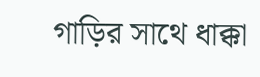গাড়ির সাথে ধাক্কা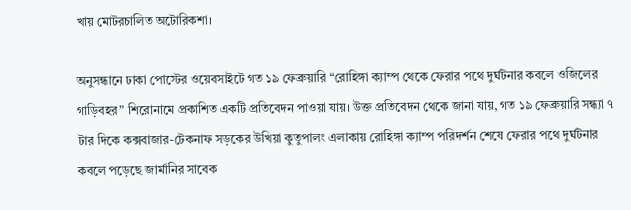খায় মোটরচালিত অটোরিকশা।

অনুসন্ধানে ঢাকা পোস্টের ওয়েবসাইটে গত ১৯ ফেব্রুয়ারি “রোহিঙ্গা ক্যাম্প থেকে ফেরার পথে দুর্ঘটনার কবলে ওজিলের গাড়িবহর” শিরোনামে প্রকাশিত একটি প্রতিবেদন পাওয়া যায়। উক্ত প্রতিবেদন থেকে জানা যায়, গত ১৯ ফেব্রুয়ারি সন্ধ্যা ৭ টার দিকে কক্সবাজার-টেকনাফ সড়কের উখিয়া কুতুপালং এলাকায় রোহিঙ্গা ক্যাম্প পরিদর্শন শেষে ফেরার পথে দুর্ঘটনার কবলে পড়েছে জার্মানির সাবেক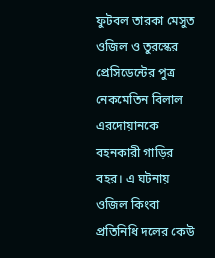ফুটবল তারকা মেসুত ওজিল ও তুরস্কের প্রেসিডেন্টের পুত্র নেকমেতিন বিলাল এরদোয়ানকে বহনকারী গাড়ির বহর। এ ঘটনায় ওজিল কিংবা প্রতিনিধি দলের কেউ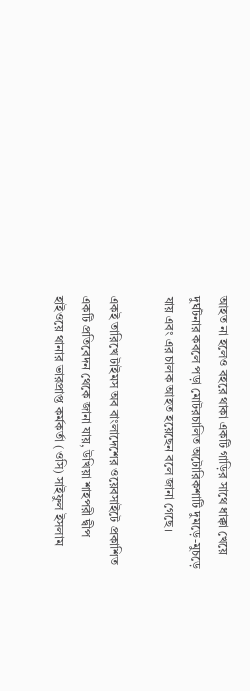আহত না হলেও বহরে থাকা একটি গাড়ির সাথে ধাক্কা খেয়ে দুর্ঘটনার কবলে পড়া মোটরচালিত অটোরিকশাটি দুমড়ে-মুচড়ে যায় এবং এর চালক আহত হয়েছেন বলে জানা গেছে।

একই তারিখে টাইমস অব বাংলাদেশের ওয়েবসাইটে প্রকাশিত একটি প্রতিবেদন থেকে জানা যায়, উখিয়া শাহপরী দ্বীপ হাইওয়ে থানার ভারপ্রাপ্ত কর্মকর্তা (ওসি) সাইফুল ইসলাম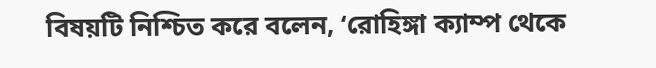বিষয়টি নিশ্চিত করে বলেন, ‘রোহিঙ্গা ক্যাম্প থেকে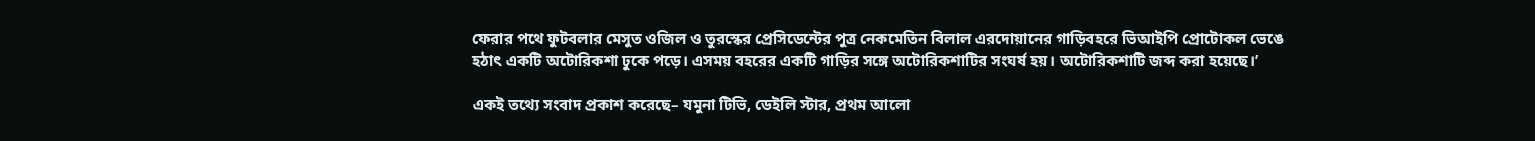ফেরার পথে ফুটবলার মেসুত ওজিল ও তুরস্কের প্রেসিডেন্টের পুত্র নেকমেতিন বিলাল এরদোয়ানের গাড়িবহরে ভিআইপি প্রোটোকল ভেঙে হঠাৎ একটি অটোরিকশা ঢুকে পড়ে। এসময় বহরের একটি গাড়ির সঙ্গে অটোরিকশাটির সংঘর্ষ হয়। অটোরিকশাটি জব্দ করা হয়েছে।’

একই তথ্যে সংবাদ প্রকাশ করেছে– যমুনা টিভি, ডেইলি স্টার, প্রথম আলো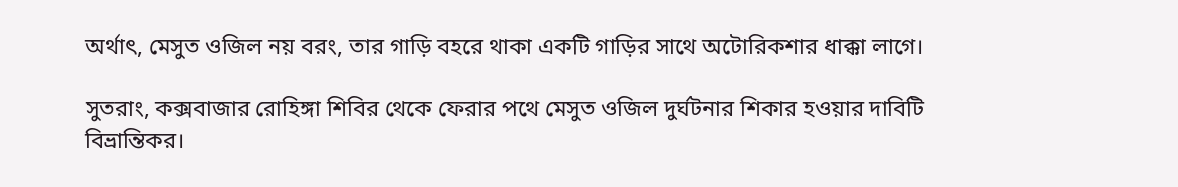অর্থাৎ, মেসুত ওজিল নয় বরং, তার গাড়ি বহরে থাকা একটি গাড়ির সাথে অটোরিকশার ধাক্কা লাগে।

সুতরাং, কক্সবাজার রোহিঙ্গা শিবির থেকে ফেরার পথে মেসুত ওজিল দুর্ঘটনার শিকার হওয়ার দাবিটি বিভ্রান্তিকর।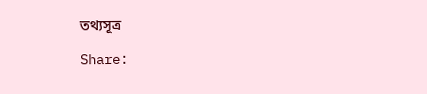তথ্যসূত্র

Share: